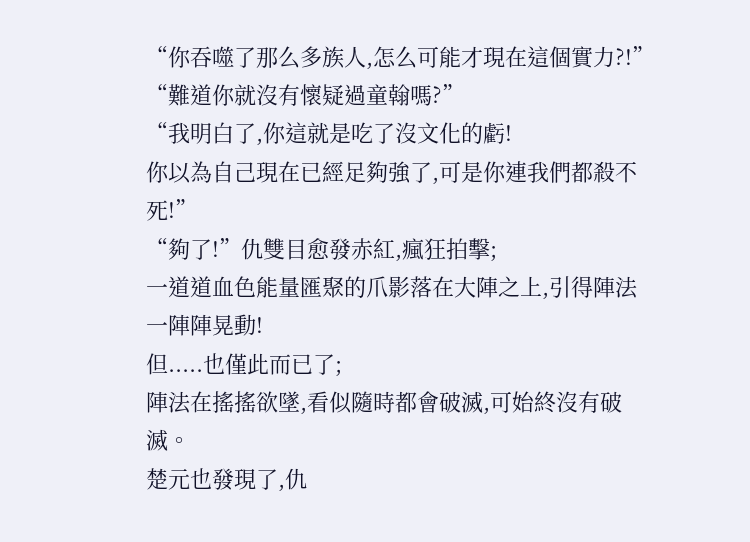“你吞噬了那么多族人,怎么可能才現在這個實力?!”
“難道你就沒有懷疑過童翰嗎?”
“我明白了,你這就是吃了沒文化的虧!
你以為自己現在已經足夠強了,可是你連我們都殺不死!”
“夠了!”仇雙目愈發赤紅,瘋狂拍擊;
一道道血色能量匯聚的爪影落在大陣之上,引得陣法一陣陣晃動!
但.....也僅此而已了;
陣法在搖搖欲墜,看似隨時都會破滅,可始終沒有破滅。
楚元也發現了,仇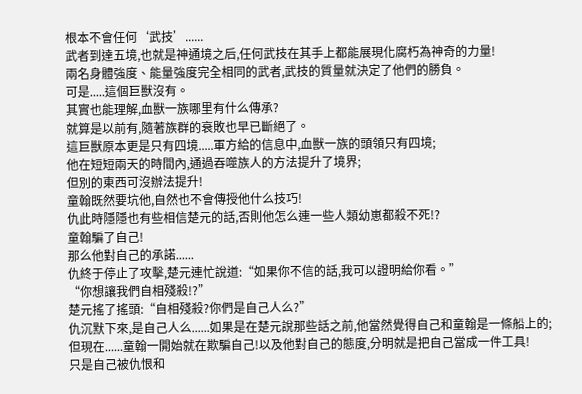根本不會任何‘武技’......
武者到達五境,也就是神通境之后,任何武技在其手上都能展現化腐朽為神奇的力量!
兩名身體強度、能量強度完全相同的武者,武技的質量就決定了他們的勝負。
可是.....這個巨獸沒有。
其實也能理解,血獸一族哪里有什么傳承?
就算是以前有,隨著族群的衰敗也早已斷絕了。
這巨獸原本更是只有四境.....軍方給的信息中,血獸一族的頭領只有四境;
他在短短兩天的時間內,通過吞噬族人的方法提升了境界;
但別的東西可沒辦法提升!
童翰既然要坑他,自然也不會傳授他什么技巧!
仇此時隱隱也有些相信楚元的話,否則他怎么連一些人類幼崽都殺不死!?
童翰騙了自己!
那么他對自己的承諾......
仇終于停止了攻擊,楚元連忙說道:“如果你不信的話,我可以證明給你看。”
“你想讓我們自相殘殺!?”
楚元搖了搖頭:“自相殘殺?你們是自己人么?”
仇沉默下來,是自己人么......如果是在楚元說那些話之前,他當然覺得自己和童翰是一條船上的;
但現在......童翰一開始就在欺騙自己!以及他對自己的態度,分明就是把自己當成一件工具!
只是自己被仇恨和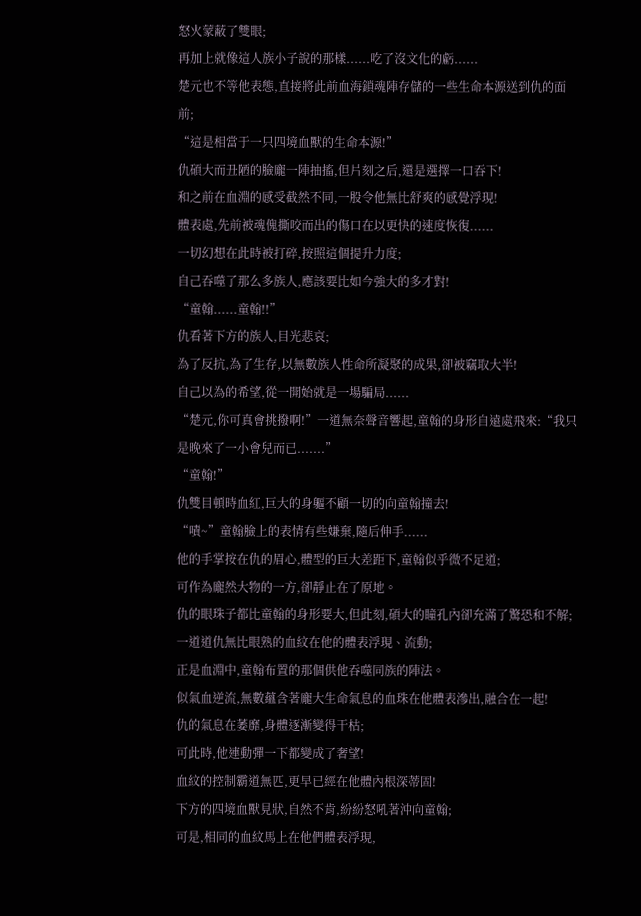怒火蒙蔽了雙眼;
再加上就像這人族小子說的那樣......吃了沒文化的虧......
楚元也不等他表態,直接將此前血海鎖魂陣存儲的一些生命本源送到仇的面前;
“這是相當于一只四境血獸的生命本源!”
仇碩大而丑陋的臉龐一陣抽搐,但片刻之后,還是選擇一口吞下!
和之前在血淵的感受截然不同,一股令他無比舒爽的感覺浮現!
體表處,先前被魂傀撕咬而出的傷口在以更快的速度恢復......
一切幻想在此時被打碎,按照這個提升力度;
自己吞噬了那么多族人,應該要比如今強大的多才對!
“童翰......童翰!!”
仇看著下方的族人,目光悲哀;
為了反抗,為了生存,以無數族人性命所凝聚的成果,卻被竊取大半!
自己以為的希望,從一開始就是一場騙局......
“楚元,你可真會挑撥啊!”一道無奈聲音響起,童翰的身形自遠處飛來:“我只是晚來了一小會兒而已.......”
“童翰!”
仇雙目頓時血紅,巨大的身軀不顧一切的向童翰撞去!
“嘖~”童翰臉上的表情有些嫌棄,隨后伸手......
他的手掌按在仇的眉心,體型的巨大差距下,童翰似乎微不足道;
可作為龐然大物的一方,卻靜止在了原地。
仇的眼珠子都比童翰的身形要大,但此刻,碩大的瞳孔內卻充滿了驚恐和不解;
一道道仇無比眼熟的血紋在他的體表浮現、流動;
正是血淵中,童翰布置的那個供他吞噬同族的陣法。
似氣血逆流,無數蘊含著龐大生命氣息的血珠在他體表滲出,融合在一起!
仇的氣息在萎靡,身體逐漸變得干枯;
可此時,他連動彈一下都變成了奢望!
血紋的控制霸道無匹,更早已經在他體內根深蒂固!
下方的四境血獸見狀,自然不肯,紛紛怒吼著沖向童翰;
可是,相同的血紋馬上在他們體表浮現,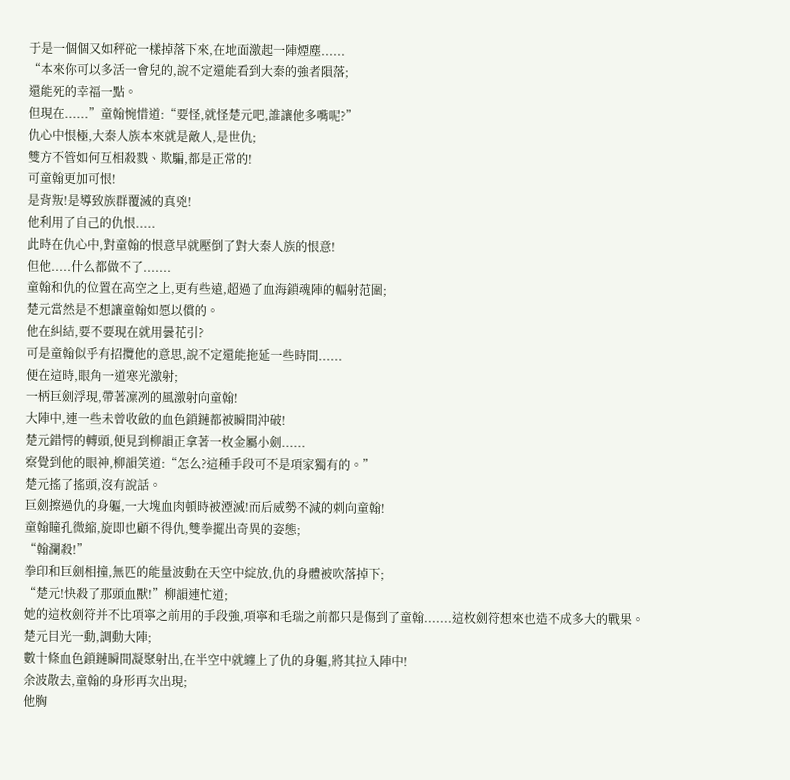于是一個個又如秤砣一樣掉落下來,在地面激起一陣煙塵......
“本來你可以多活一會兒的,說不定還能看到大秦的強者隕落;
還能死的幸福一點。
但現在......”童翰惋惜道:“要怪,就怪楚元吧,誰讓他多嘴呢?”
仇心中恨極,大秦人族本來就是敵人,是世仇;
雙方不管如何互相殺戮、欺騙,都是正常的!
可童翰更加可恨!
是背叛!是導致族群覆滅的真兇!
他利用了自己的仇恨.....
此時在仇心中,對童翰的恨意早就壓倒了對大秦人族的恨意!
但他.....什么都做不了.......
童翰和仇的位置在高空之上,更有些遠,超過了血海鎖魂陣的輻射范圍;
楚元當然是不想讓童翰如愿以償的。
他在糾結,要不要現在就用曇花引?
可是童翰似乎有招攬他的意思,說不定還能拖延一些時間......
便在這時,眼角一道寒光激射;
一柄巨劍浮現,帶著凜冽的風激射向童翰!
大陣中,連一些未曾收斂的血色鎖鏈都被瞬間沖破!
楚元錯愕的轉頭,便見到柳韻正拿著一枚金屬小劍......
察覺到他的眼神,柳韻笑道:“怎么?這種手段可不是項家獨有的。”
楚元搖了搖頭,沒有說話。
巨劍擦過仇的身軀,一大塊血肉頓時被湮滅!而后威勢不減的刺向童翰!
童翰瞳孔微縮,旋即也顧不得仇,雙拳擺出奇異的姿態;
“翰瀾殺!”
拳印和巨劍相撞,無匹的能量波動在天空中綻放,仇的身體被吹落掉下;
“楚元!快殺了那頭血獸!”柳韻連忙道;
她的這枚劍符并不比項寧之前用的手段強,項寧和毛瑞之前都只是傷到了童翰.......這枚劍符想來也造不成多大的戰果。
楚元目光一動,調動大陣;
數十條血色鎖鏈瞬間凝聚射出,在半空中就纏上了仇的身軀,將其拉入陣中!
余波散去,童翰的身形再次出現;
他胸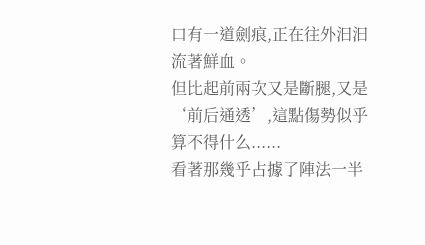口有一道劍痕,正在往外汩汩流著鮮血。
但比起前兩次又是斷腿,又是‘前后通透’,這點傷勢似乎算不得什么......
看著那幾乎占據了陣法一半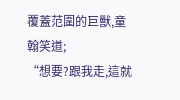覆蓋范圍的巨獸,童翰笑道;
“想要?跟我走,這就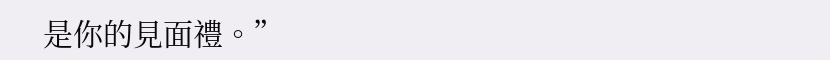是你的見面禮。”